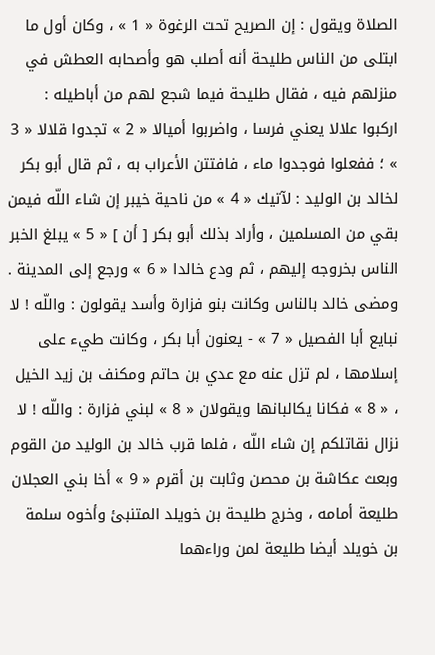الصلاة ويقول : إن الصريح تحت الرغوة « 1 » ، وكان أول ما ابتلى من الناس طليحة أنه أصلب هو وأصحابه العطش في منزلهم فيه ، فقال طليحة فيما شجع لهم من أباطيله : اركبوا علالا يعني فرسا ، واضربوا أميالا « 2 » تجدوا قلالا « 3 » ؛ ففعلوا فوجدوا ماء ، فافتتن الأعراب به ، ثم قال أبو بكر لخالد بن الوليد : لآتيك « 4 » من ناحية خيبر إن شاء اللّه فيمن بقي من المسلمين ، وأراد بذلك أبو بكر [ أن ] « 5 » يبلغ الخبر الناس بخروجه إليهم ، ثم ودع خالدا « 6 » ورجع إلى المدينة . ومضى خالد بالناس وكانت بنو فزارة وأسد يقولون : واللّه ! لا نبايع أبا الفصيل « 7 » - يعنون أبا بكر ، وكانت طيء على إسلامها ، لم تزل عنه مع عدي بن حاتم ومكنف بن زيد الخيل ، « 8 » فكانا يكالبانها ويقولان « 8 » لبني فزارة : واللّه ! لا نزال نقاتلكم إن شاء اللّه ، فلما قرب خالد بن الوليد من القوم وبعث عكاشة بن محصن وثابت بن أقرم « 9 » أخا بني العجلان طليعة أمامه ، وخرج طليحة بن خويلد المتنبئ وأخوه سلمة بن خويلد أيضا طليعة لمن وراءهما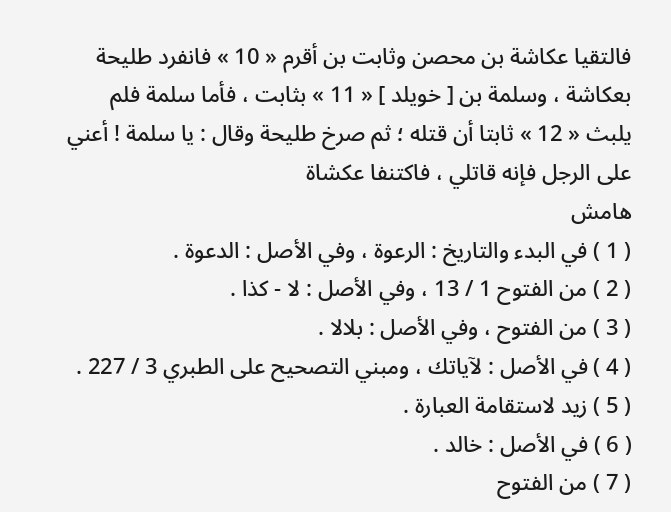فالتقيا عكاشة بن محصن وثابت بن أقرم « 10 » فانفرد طليحة بعكاشة ، وسلمة بن [ خويلد ] « 11 » بثابت ، فأما سلمة فلم يلبث « 12 » ثابتا أن قتله ؛ ثم صرخ طليحة وقال : يا سلمة ! أعني على الرجل فإنه قاتلي ، فاكتنفا عكشاة
هامش
( 1 ) في البدء والتاريخ : الرعوة ، وفي الأصل : الدعوة .
( 2 ) من الفتوح 1 / 13 ، وفي الأصل : لا - كذا .
( 3 ) من الفتوح ، وفي الأصل : بلالا .
( 4 ) في الأصل : لآياتك ، ومبني التصحيح على الطبري 3 / 227 .
( 5 ) زيد لاستقامة العبارة .
( 6 ) في الأصل : خالد .
( 7 ) من الفتوح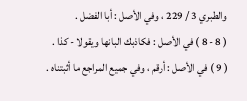والطبري 3 / 229 ، وفي الأصل : أبا الفضل .
( 8 - 8 ) في الأصل : فكاذبك البانها ويقولا - كذا .
( 9 ) في الأصل : أرقم ، وفي جميع المراجع ما أثبتناه .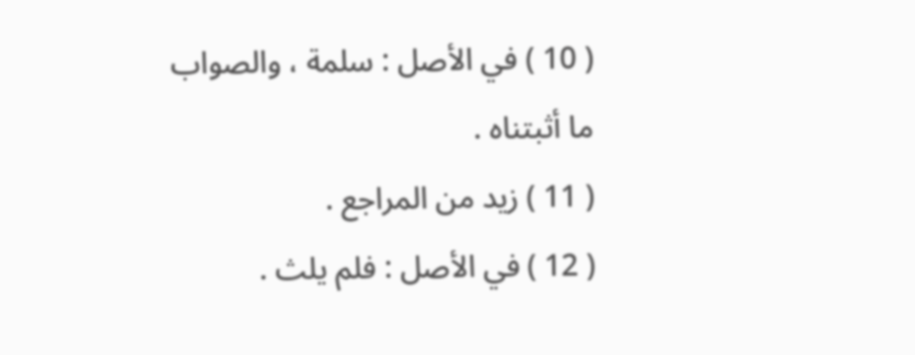( 10 ) في الأصل : سلمة ، والصواب ما أثبتناه .
( 11 ) زيد من المراجع .
( 12 ) في الأصل : فلم يلث .